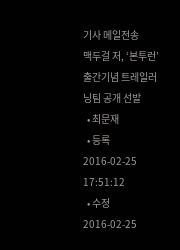기사 메일전송
맥두걸 저, ‘본투런’ 출간기념 트레일러닝팀 공개 선발
  • 최문재
  • 등록 2016-02-25 17:51:12
  • 수정 2016-02-25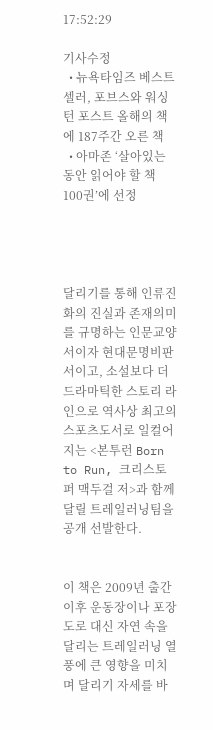17:52:29

기사수정
  • 뉴욕타임즈 베스트셀러, 포브스와 워싱턴 포스트 올해의 책에 187주간 오른 책
  • 아마존 ‘살아있는 동안 읽어야 할 책 100권’에 선정




달리기를 통해 인류진화의 진실과 존재의미를 규명하는 인문교양서이자 현대문명비판서이고, 소설보다 더 드라마틱한 스토리 라인으로 역사상 최고의 스포츠도서로 일컬어지는 <본투런 Born to Run, 크리스토퍼 맥두걸 저>과 함께 달릴 트레일러닝팀을 공개 선발한다.


이 책은 2009년 출간 이후 운동장이나 포장도로 대신 자연 속을 달리는 트레일러닝 열풍에 큰 영향을 미치며 달리기 자세를 바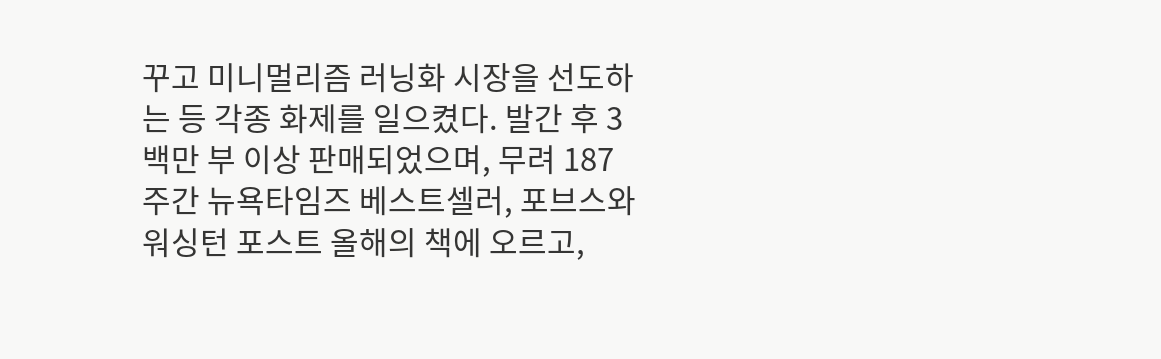꾸고 미니멀리즘 러닝화 시장을 선도하는 등 각종 화제를 일으켰다. 발간 후 3백만 부 이상 판매되었으며, 무려 187주간 뉴욕타임즈 베스트셀러, 포브스와 워싱턴 포스트 올해의 책에 오르고,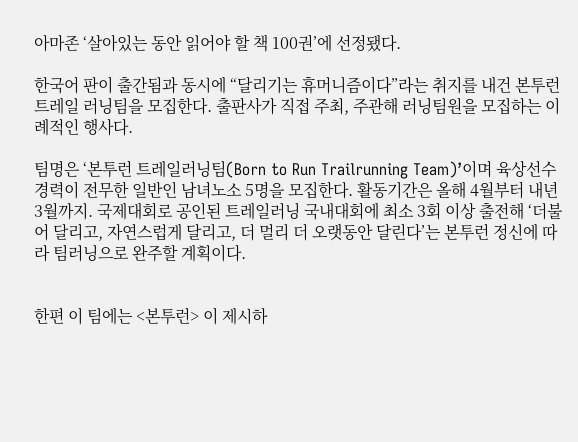아마존 ‘살아있는 동안 읽어야 할 책 100권’에 선정됐다.

한국어 판이 출간됨과 동시에 “달리기는 휴머니즘이다”라는 취지를 내건 본투런 트레일 러닝팀을 모집한다. 출판사가 직접 주최, 주관해 러닝팀원을 모집하는 이례적인 행사다.

팀명은 ‘본투런 트레일러닝팀(Born to Run Trailrunning Team)’이며 육상선수경력이 전무한 일반인 남녀노소 5명을 모집한다. 활동기간은 올해 4월부터 내년 3월까지. 국제대회로 공인된 트레일러닝 국내대회에 최소 3회 이상 출전해 ‘더불어 달리고, 자연스럽게 달리고, 더 멀리 더 오랫동안 달린다’는 본투런 정신에 따라 팀러닝으로 완주할 계획이다.


한편 이 팀에는 <본투런> 이 제시하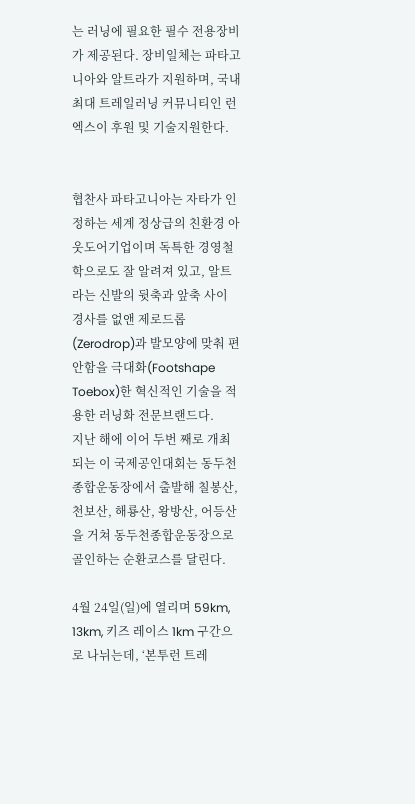는 러닝에 필요한 필수 전용장비가 제공된다. 장비일체는 파타고니아와 알트라가 지원하며, 국내 최대 트레일러닝 커뮤니티인 런엑스이 후원 및 기술지원한다.


협찬사 파타고니아는 자타가 인정하는 세계 정상급의 친환경 아웃도어기업이며 독특한 경영철학으로도 잘 알려져 있고, 알트라는 신발의 뒷축과 앞축 사이 경사를 없앤 제로드롭(Zerodrop)과 발모양에 맞춰 편안함을 극대화(Footshape Toebox)한 혁신적인 기술을 적용한 러닝화 전문브랜드다.
지난 해에 이어 두번 째로 개최되는 이 국제공인대회는 동두천종합운동장에서 출발해 칠봉산, 천보산, 해룡산, 왕방산, 어등산을 거쳐 동두천종합운동장으로 골인하는 순환코스를 달린다.

4월 24일(일)에 열리며 59km, 13km, 키즈 레이스 1km 구간으로 나뉘는데, ‘본투런 트레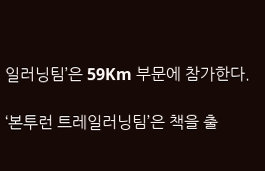일러닝팀’은 59Km 부문에 참가한다.

‘본투런 트레일러닝팀’은 책을 출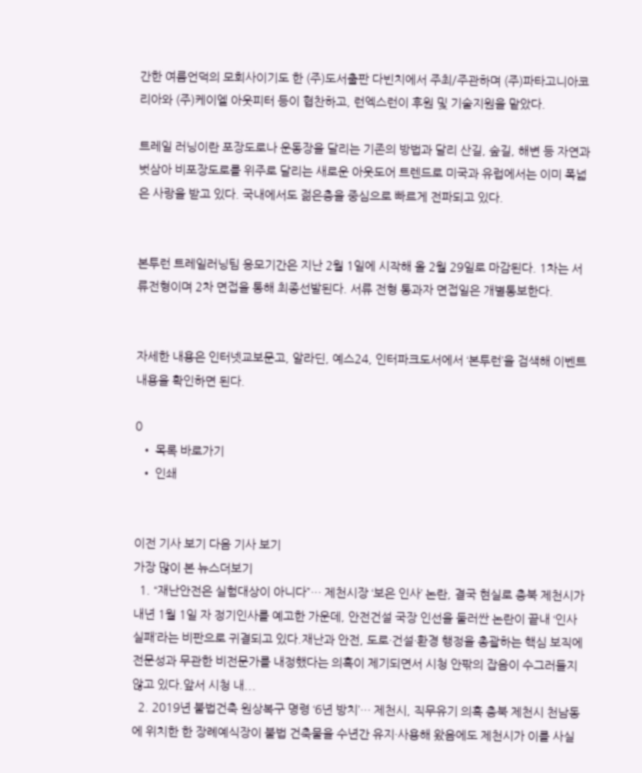간한 여름언덕의 모회사이기도 한 (주)도서출판 다빈치에서 주최/주관하며 (주)파타고니아코리아와 (주)케이엘 아웃피터 등이 협찬하고, 런엑스런이 후원 및 기술지원을 맡았다.

트레일 러닝이란 포장도로나 운동장을 달리는 기존의 방법과 달리 산길, 숲길, 해변 등 자연과 벗삼아 비포장도로를 위주로 달리는 새로운 아웃도어 트렌드로 미국과 유럽에서는 이미 폭넓은 사랑을 받고 있다. 국내에서도 젊은층을 중심으로 빠르게 전파되고 있다.


본투런 트레일러닝팀 응모기간은 지난 2월 1일에 시작해 올 2월 29일로 마감된다. 1차는 서류전형이며 2차 면접을 통해 최종선발된다. 서류 전형 통과자 면접일은 개별통보한다.


자세한 내용은 인터넷교보문고, 알라딘, 예스24, 인터파크도서에서 ‘본투런’을 검색해 이벤트 내용을 확인하면 된다.

0
  • 목록 바로가기
  • 인쇄


이전 기사 보기 다음 기사 보기
가장 많이 본 뉴스더보기
  1. “재난안전은 실험대상이 아니다”… 제천시장 ‘보은 인사’ 논란, 결국 현실로 충북 제천시가 내년 1월 1일 자 정기인사를 예고한 가운데, 안전건설 국장 인선을 둘러싼 논란이 끝내 ‘인사 실패’라는 비판으로 귀결되고 있다.재난과 안전, 도로·건설·환경 행정을 총괄하는 핵심 보직에 전문성과 무관한 비전문가를 내정했다는 의혹이 제기되면서 시청 안팎의 잡음이 수그러들지 않고 있다.앞서 시청 내...
  2. 2019년 불법건축 원상복구 명령 ‘6년 방치’… 제천시, 직무유기 의혹 충북 제천시 천남동에 위치한 한 장례예식장이 불법 건축물을 수년간 유지·사용해 왔음에도 제천시가 이를 사실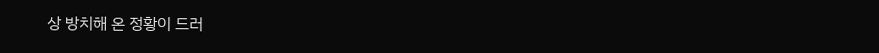상 방치해 온 정황이 드러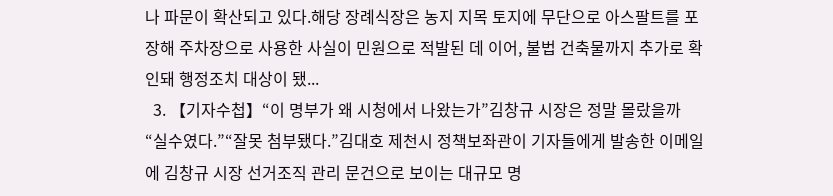나 파문이 확산되고 있다.해당 장례식장은 농지 지목 토지에 무단으로 아스팔트를 포장해 주차장으로 사용한 사실이 민원으로 적발된 데 이어, 불법 건축물까지 추가로 확인돼 행정조치 대상이 됐...
  3. 【기자수첩】“이 명부가 왜 시청에서 나왔는가”김창규 시장은 정말 몰랐을까 “실수였다.”“잘못 첨부됐다.”김대호 제천시 정책보좌관이 기자들에게 발송한 이메일에 김창규 시장 선거조직 관리 문건으로 보이는 대규모 명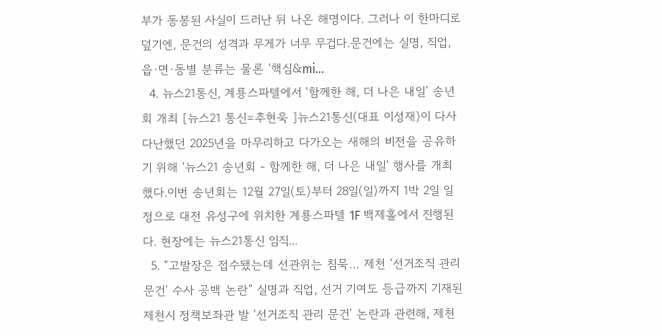부가 동봉된 사실이 드러난 뒤 나온 해명이다. 그러나 이 한마디로 덮기엔, 문건의 성격과 무게가 너무 무겁다.문건에는 실명, 직업, 읍·면·동별 분류는 물론 ‘핵심&mi...
  4. 뉴스21통신, 계룡스파텔에서 ‘함께한 해, 더 나은 내일’ 송년회 개최 [뉴스21 통신=추현욱 ]뉴스21통신(대표 이성재)이 다사다난했던 2025년을 마무리하고 다가오는 새해의 비전을 공유하기 위해 ‘뉴스21 송년회 - 함께한 해, 더 나은 내일’ 행사를 개최했다.이번 송년회는 12월 27일(토)부터 28일(일)까지 1박 2일 일정으로 대전 유성구에 위치한 계룡스파텔 1F 백제홀에서 진행된다. 현장에는 뉴스21통신 임직...
  5. “고발장은 접수됐는데 선관위는 침묵… 제천 ‘선거조직 관리 문건’ 수사 공백 논란” 실명과 직업, 선거 기여도 등급까지 기재된 제천시 정책보좌관 발 ‘선거조직 관리 문건’ 논란과 관련해, 제천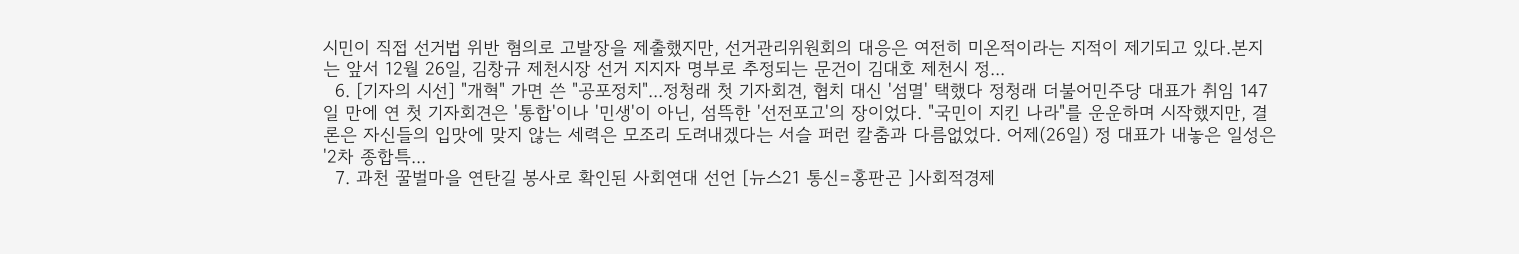시민이 직접 선거법 위반 혐의로 고발장을 제출했지만, 선거관리위원회의 대응은 여전히 미온적이라는 지적이 제기되고 있다.본지는 앞서 12월 26일, 김창규 제천시장 선거 지지자 명부로 추정되는 문건이 김대호 제천시 정...
  6. [기자의 시선] "개혁" 가면 쓴 "공포정치"...정청래 첫 기자회견, 협치 대신 '섬멸' 택했다 정청래 더불어민주당 대표가 취임 147일 만에 연 첫 기자회견은 '통합'이나 '민생'이 아닌, 섬뜩한 '선전포고'의 장이었다. "국민이 지킨 나라"를 운운하며 시작했지만, 결론은 자신들의 입맛에 맞지 않는 세력은 모조리 도려내겠다는 서슬 퍼런 칼춤과 다름없었다. 어제(26일) 정 대표가 내놓은 일성은 '2차 종합특...
  7. 과천 꿀벌마을 연탄길 봉사로 확인된 사회연대 선언 [뉴스21 통신=홍판곤 ]사회적경제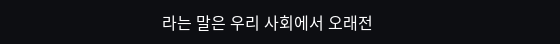라는 말은 우리 사회에서 오래전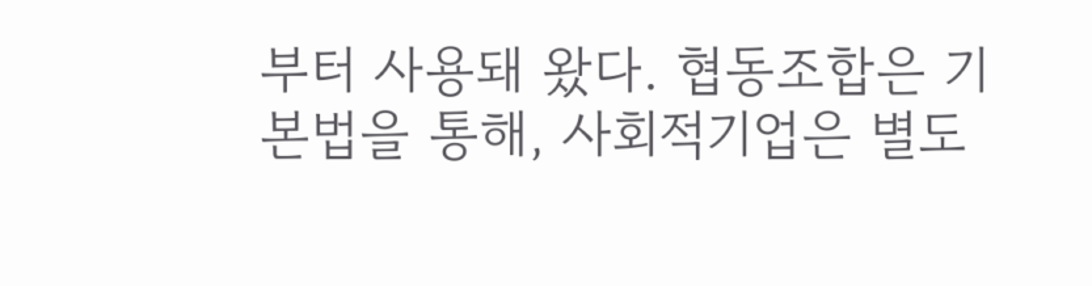부터 사용돼 왔다. 협동조합은 기본법을 통해, 사회적기업은 별도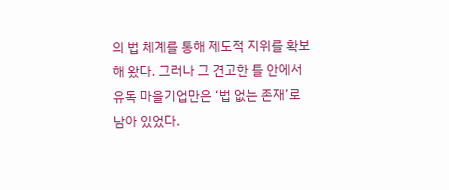의 법 체계를 통해 제도적 지위를 확보해 왔다. 그러나 그 견고한 틀 안에서 유독 마을기업만은 ‘법 없는 존재’로 남아 있었다.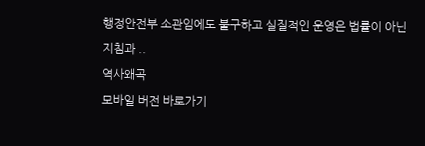행정안전부 소관임에도 불구하고 실질적인 운영은 법률이 아닌 지침과 ..
역사왜곡
모바일 버전 바로가기